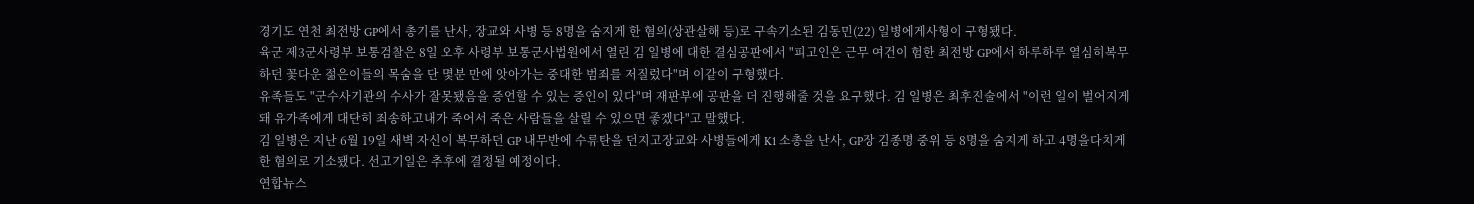경기도 연천 최전방 GP에서 총기를 난사, 장교와 사병 등 8명을 숨지게 한 혐의(상관살해 등)로 구속기소된 김동민(22) 일병에게사형이 구형됐다.
육군 제3군사령부 보통검찰은 8일 오후 사령부 보통군사법원에서 열린 김 일병에 대한 결심공판에서 "피고인은 근무 여건이 험한 최전방 GP에서 하루하루 열심히복무하던 꽃다운 젊은이들의 목숨을 단 몇분 만에 앗아가는 중대한 범죄를 저질렀다"며 이같이 구형했다.
유족들도 "군수사기관의 수사가 잘못됐음을 증언할 수 있는 증인이 있다"며 재판부에 공판을 더 진행해줄 것을 요구했다. 김 일병은 최후진술에서 "이런 일이 벌어지게 돼 유가족에게 대단히 죄송하고내가 죽어서 죽은 사람들을 살릴 수 있으면 좋겠다"고 말했다.
김 일병은 지난 6월 19일 새벽 자신이 복무하던 GP 내무반에 수류탄을 던지고장교와 사병들에게 K1 소총을 난사, GP장 김종명 중위 등 8명을 숨지게 하고 4명을다치게 한 혐의로 기소됐다. 선고기일은 추후에 결정될 예정이다.
연합뉴스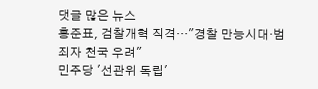댓글 많은 뉴스
홍준표, 검찰개혁 직격…"경찰 만능시대·범죄자 천국 우려"
민주당 '선관위 독립'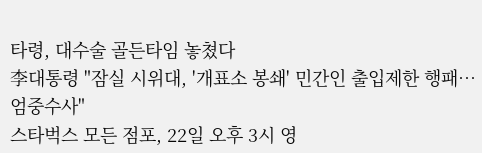타령, 대수술 골든타임 놓쳤다
李대통령 "잠실 시위대, '개표소 봉쇄' 민간인 출입제한 행패…엄중수사"
스타벅스 모든 점포, 22일 오후 3시 영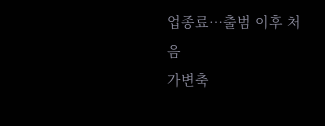업종료…출범 이후 처음
가변축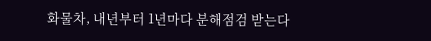화물차, 내년부터 1년마다 분해점검 받는다